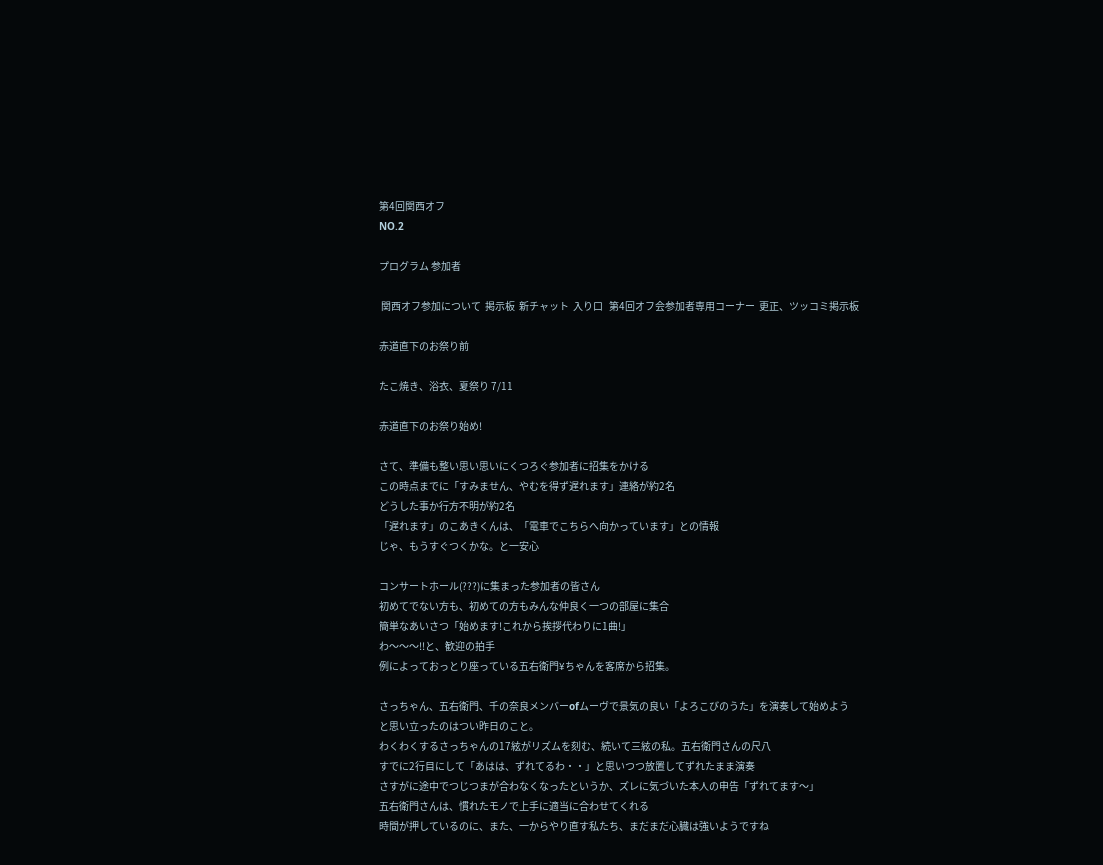第4回関西オフ
NO.2

プログラム 参加者

 関西オフ参加について  掲示板  新チャット  入り口   第4回オフ会参加者専用コーナー  更正、ツッコミ掲示板

赤道直下のお祭り前

たこ焼き、浴衣、夏祭り 7/11

赤道直下のお祭り始め!

さて、準備も整い思い思いにくつろぐ参加者に招集をかける
この時点までに「すみません、やむを得ず遅れます」連絡が約2名
どうした事か行方不明が約2名
「遅れます」のこあきくんは、「電車でこちらへ向かっています」との情報
じゃ、もうすぐつくかな。と一安心

コンサートホール(???)に集まった参加者の皆さん
初めてでない方も、初めての方もみんな仲良く一つの部屋に集合
簡単なあいさつ「始めます!これから挨拶代わりに1曲!」
わ〜〜〜!!と、歓迎の拍手
例によっておっとり座っている五右衛門¥ちゃんを客席から招集。

さっちゃん、五右衛門、千の奈良メンバーofムーヴで景気の良い「よろこびのうた」を演奏して始めよう
と思い立ったのはつい昨日のこと。
わくわくするさっちゃんの17絃がリズムを刻む、続いて三絃の私。五右衛門さんの尺八
すでに2行目にして「あはは、ずれてるわ・・」と思いつつ放置してずれたまま演奏
さすがに途中でつじつまが合わなくなったというか、ズレに気づいた本人の申告「ずれてます〜」
五右衛門さんは、慣れたモノで上手に適当に合わせてくれる
時間が押しているのに、また、一からやり直す私たち、まだまだ心臓は強いようですね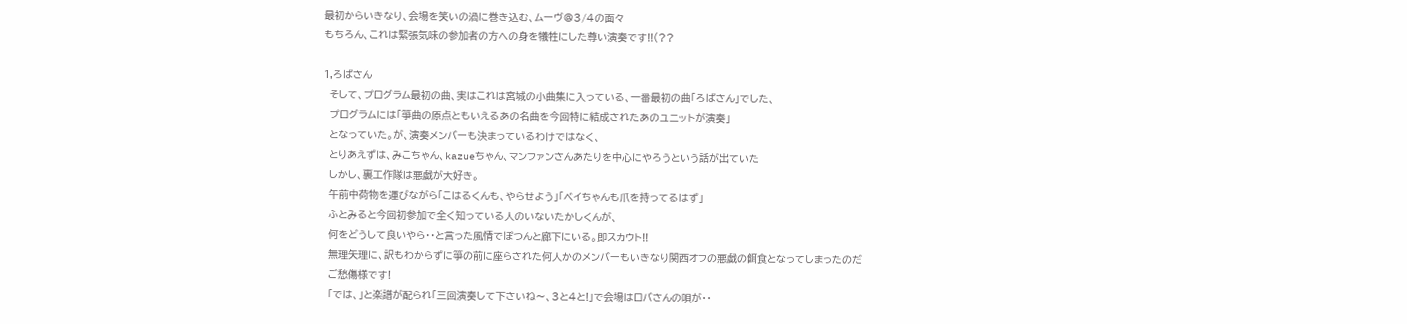最初からいきなり、会場を笑いの渦に巻き込む、ムーヴ@3/4の面々
もちろん、これは緊張気味の参加者の方への身を犠牲にした尊い演奏です!!(??

1,ろばさん
  そして、プログラム最初の曲、実はこれは宮城の小曲集に入っている、一番最初の曲「ろばさん」でした、
  プログラムには「箏曲の原点ともいえるあの名曲を今回特に結成されたあのユニットが演奏」
  となっていた。が、演奏メンバーも決まっているわけではなく、
  とりあえずは、みこちゃん、kazueちゃん、マンファンさんあたりを中心にやろうという話が出ていた
  しかし、裏工作隊は悪戯が大好き。
  午前中荷物を運びながら「こはるくんも、やらせよう」「ベイちゃんも爪を持ってるはず」
  ふとみると今回初参加で全く知っている人のいないたかしくんが、
  何をどうして良いやら・・と言った風情でぽつんと廊下にいる。即スカウト!!
  無理矢理に、訳もわからずに箏の前に座らされた何人かのメンバーもいきなり関西オフの悪戯の餌食となってしまったのだ
  ご愁傷様です!
  「では、」と楽譜が配られ「三回演奏して下さいね〜、3と4と!」で会場はロバさんの唄が・・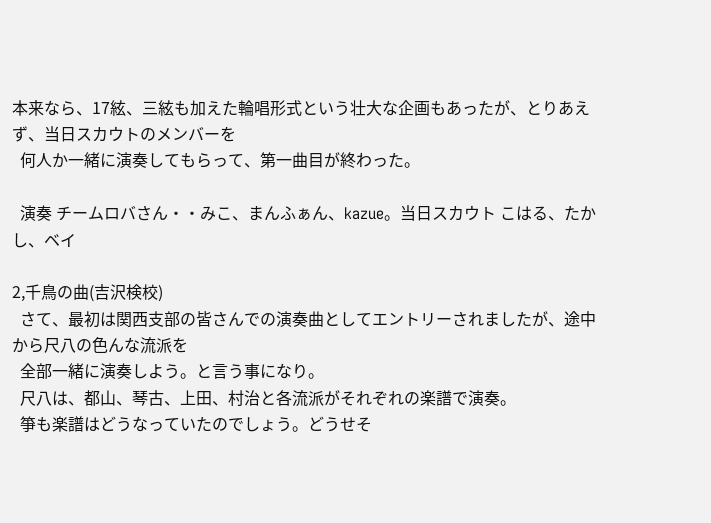本来なら、17絃、三絃も加えた輪唱形式という壮大な企画もあったが、とりあえず、当日スカウトのメンバーを
  何人か一緒に演奏してもらって、第一曲目が終わった。

  演奏 チームロバさん・・みこ、まんふぁん、kazue。当日スカウト こはる、たかし、ベイ

2,千鳥の曲(吉沢検校)
  さて、最初は関西支部の皆さんでの演奏曲としてエントリーされましたが、途中から尺八の色んな流派を
  全部一緒に演奏しよう。と言う事になり。
  尺八は、都山、琴古、上田、村治と各流派がそれぞれの楽譜で演奏。
  箏も楽譜はどうなっていたのでしょう。どうせそ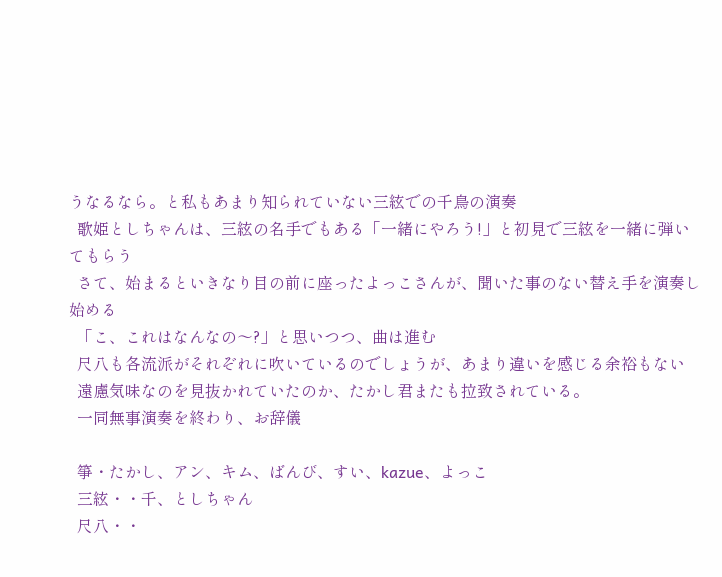うなるなら。と私もあまり知られていない三絃での千鳥の演奏
  歌姫としちゃんは、三絃の名手でもある「一緒にやろう!」と初見で三絃を一緒に弾いてもらう
  さて、始まるといきなり目の前に座ったよっこさんが、聞いた事のない替え手を演奏し始める
  「こ、これはなんなの〜?」と思いつつ、曲は進む
  尺八も各流派がそれぞれに吹いているのでしょうが、あまり違いを感じる余裕もない
  遠慮気味なのを見抜かれていたのか、たかし君またも拉致されている。
  一同無事演奏を終わり、お辞儀

  箏・たかし、アン、キム、ばんび、すい、kazue、よっこ
  三絃・・千、としちゃん
  尺八・・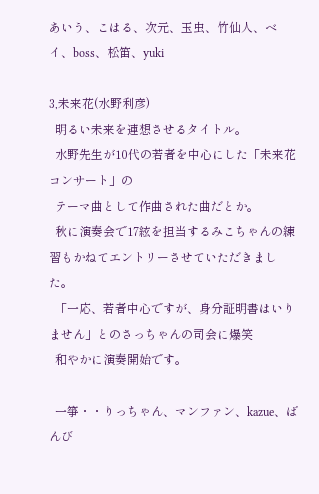あいう、こはる、次元、玉虫、竹仙人、ベイ、boss、松笛、yuki

3,未来花(水野利彦)
  明るい未来を連想させるタイトル。
  水野先生が10代の若者を中心にした「未来花コンサート」の
  テーマ曲として作曲された曲だとか。
  秋に演奏会で17絃を担当するみこちゃんの練習もかねてエントリーさせていただきました。
  「一応、若者中心ですが、身分証明書はいりません」とのさっちゃんの司会に爆笑
  和やかに演奏開始です。

  一箏・・りっちゃん、マンファン、kazue、ばんび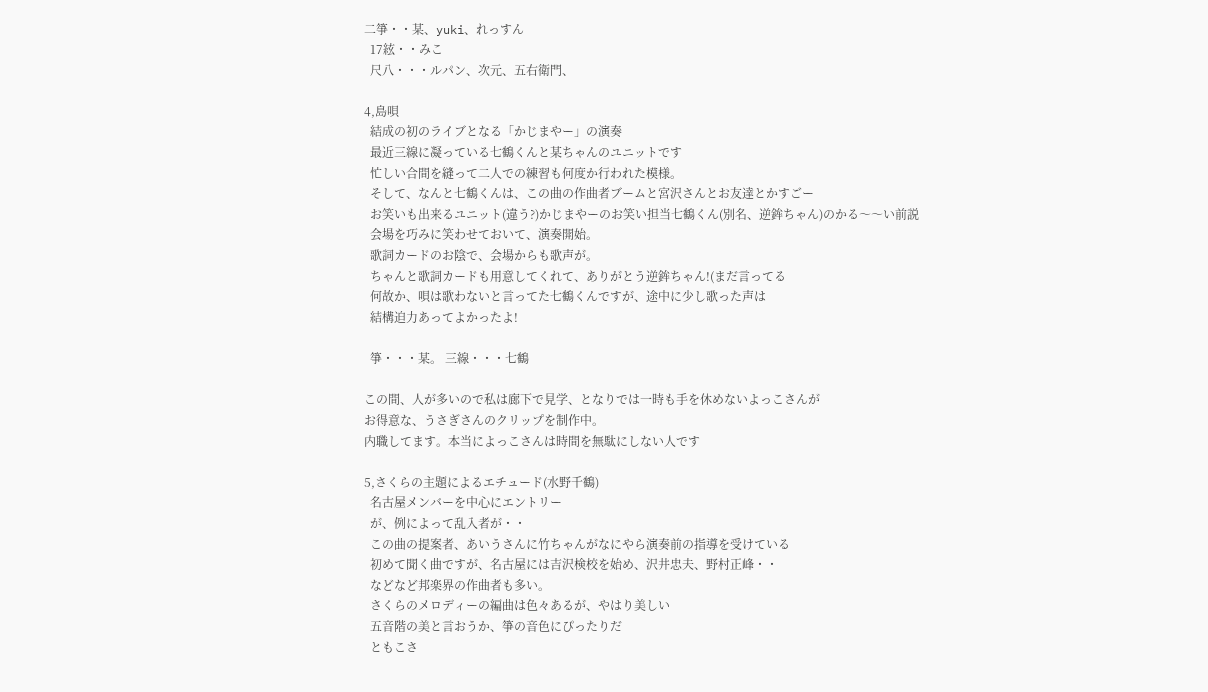二箏・・某、yuki、れっすん
  17絃・・みこ
  尺八・・・ルパン、次元、五右衛門、

4,島唄
  結成の初のライブとなる「かじまやー」の演奏
  最近三線に凝っている七鶴くんと某ちゃんのユニットです
  忙しい合間を縫って二人での練習も何度か行われた模様。
  そして、なんと七鶴くんは、この曲の作曲者ブームと宮沢さんとお友達とかすごー
  お笑いも出来るユニット(違う?)かじまやーのお笑い担当七鶴くん(別名、逆鉾ちゃん)のかる〜〜い前説
  会場を巧みに笑わせておいて、演奏開始。
  歌詞カードのお陰で、会場からも歌声が。
  ちゃんと歌詞カードも用意してくれて、ありがとう逆鉾ちゃん!(まだ言ってる
  何故か、唄は歌わないと言ってた七鶴くんですが、途中に少し歌った声は
  結構迫力あってよかったよ!

  箏・・・某。 三線・・・七鶴

この間、人が多いので私は廊下で見学、となりでは一時も手を休めないよっこさんが
お得意な、うさぎさんのクリップを制作中。
内職してます。本当によっこさんは時間を無駄にしない人です

5,さくらの主題によるエチュード(水野千鶴)
  名古屋メンバーを中心にエントリー
  が、例によって乱入者が・・
  この曲の提案者、あいうさんに竹ちゃんがなにやら演奏前の指導を受けている
  初めて聞く曲ですが、名古屋には吉沢検校を始め、沢井忠夫、野村正峰・・
  などなど邦楽界の作曲者も多い。
  さくらのメロディーの編曲は色々あるが、やはり美しい
  五音階の美と言おうか、箏の音色にぴったりだ
  ともこさ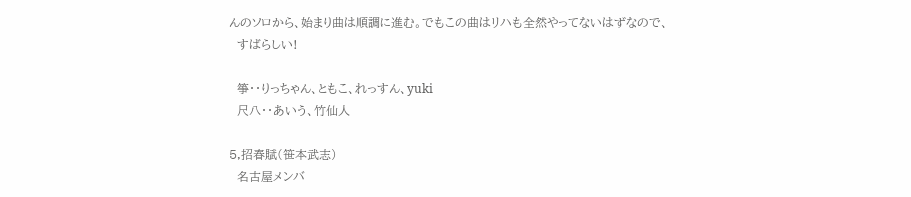んのソロから、始まり曲は順調に進む。でもこの曲はリハも全然やってないはずなので、
  すばらしい!

  箏・・りっちゃん、ともこ、れっすん、yuki
  尺八・・あいう、竹仙人

5,招春賦(笹本武志)
  名古屋メンバ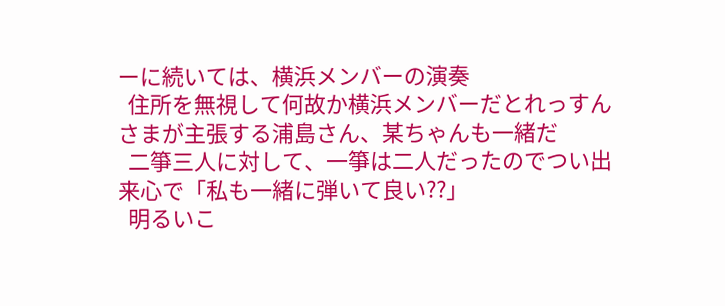ーに続いては、横浜メンバーの演奏
  住所を無視して何故か横浜メンバーだとれっすんさまが主張する浦島さん、某ちゃんも一緒だ
  二箏三人に対して、一箏は二人だったのでつい出来心で「私も一緒に弾いて良い??」
  明るいこ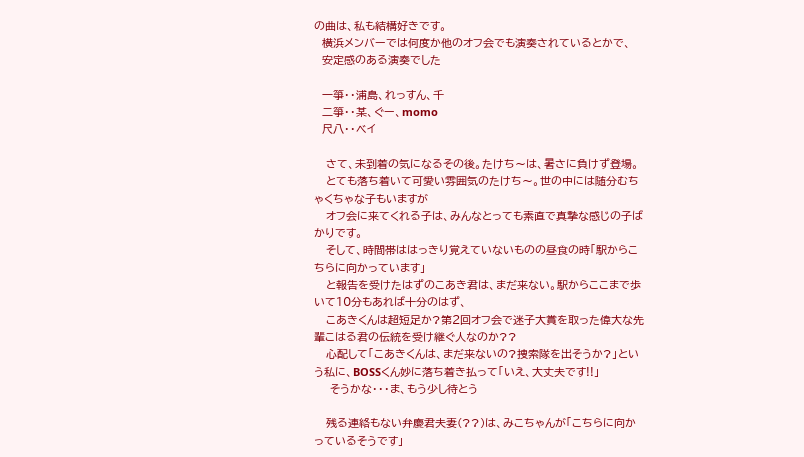の曲は、私も結構好きです。
  横浜メンバーでは何度か他のオフ会でも演奏されているとかで、
  安定感のある演奏でした

  一箏・・浦島、れっすん、千
  二箏・・某、ぐー、momo
  尺八・・ベイ

   さて、未到着の気になるその後。たけち〜は、暑さに負けず登場。
   とても落ち着いて可愛い雰囲気のたけち〜。世の中には随分むちゃくちゃな子もいますが
   オフ会に来てくれる子は、みんなとっても素直で真摯な感じの子ばかりです。
   そして、時間帯ははっきり覚えていないものの昼食の時「駅からこちらに向かっています」
   と報告を受けたはずのこあき君は、まだ来ない。駅からここまで歩いて10分もあれば十分のはず、
   こあきくんは超短足か?第2回オフ会で迷子大賞を取った偉大な先輩こはる君の伝統を受け継ぐ人なのか??
   心配して「こあきくんは、まだ来ないの?捜索隊を出そうか?」という私に、BOSSくん妙に落ち着き払って「いえ、大丈夫です!!」
    そうかな・・・ま、もう少し待とう

   残る連絡もない弁慶君夫妻(??)は、みこちゃんが「こちらに向かっているそうです」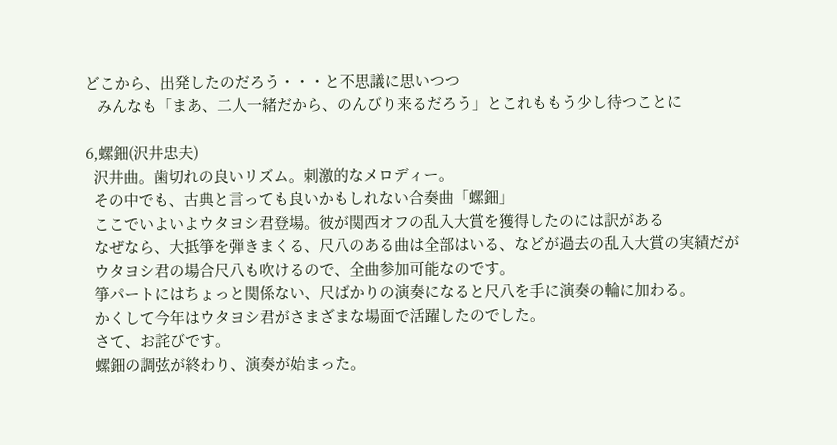どこから、出発したのだろう・・・と不思議に思いつつ
   みんなも「まあ、二人一緒だから、のんびり来るだろう」とこれももう少し待つことに

6,螺鈿(沢井忠夫)
  沢井曲。歯切れの良いリズム。刺激的なメロディー。
  その中でも、古典と言っても良いかもしれない合奏曲「螺鈿」
  ここでいよいよウタヨシ君登場。彼が関西オフの乱入大賞を獲得したのには訳がある
  なぜなら、大抵箏を弾きまくる、尺八のある曲は全部はいる、などが過去の乱入大賞の実績だが
  ウタヨシ君の場合尺八も吹けるので、全曲参加可能なのです。
  箏パートにはちょっと関係ない、尺ばかりの演奏になると尺八を手に演奏の輪に加わる。
  かくして今年はウタヨシ君がさまざまな場面で活躍したのでした。
  さて、お詫びです。
  螺鈿の調弦が終わり、演奏が始まった。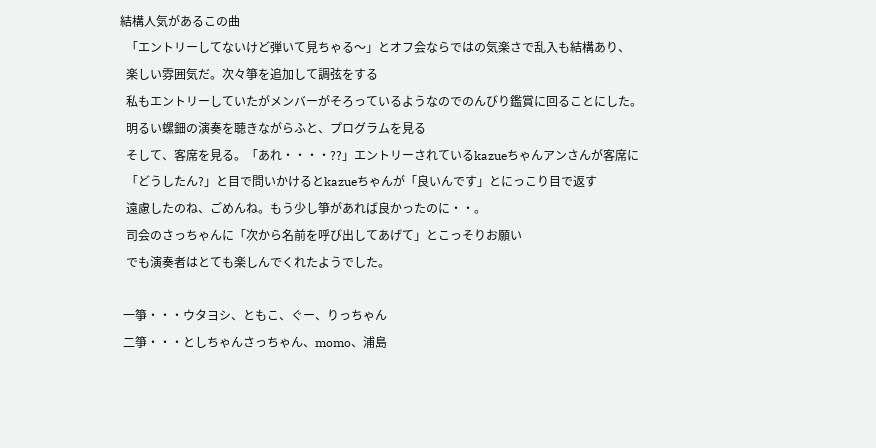結構人気があるこの曲
  「エントリーしてないけど弾いて見ちゃる〜」とオフ会ならではの気楽さで乱入も結構あり、
  楽しい雰囲気だ。次々箏を追加して調弦をする
  私もエントリーしていたがメンバーがそろっているようなのでのんびり鑑賞に回ることにした。
  明るい螺鈿の演奏を聴きながらふと、プログラムを見る
  そして、客席を見る。「あれ・・・・??」エントリーされているkazueちゃんアンさんが客席に
  「どうしたん?」と目で問いかけるとkazueちゃんが「良いんです」とにっこり目で返す
  遠慮したのね、ごめんね。もう少し箏があれば良かったのに・・。
  司会のさっちゃんに「次から名前を呼び出してあげて」とこっそりお願い
  でも演奏者はとても楽しんでくれたようでした。

 一箏・・・ウタヨシ、ともこ、ぐー、りっちゃん
 二箏・・・としちゃんさっちゃん、momo、浦島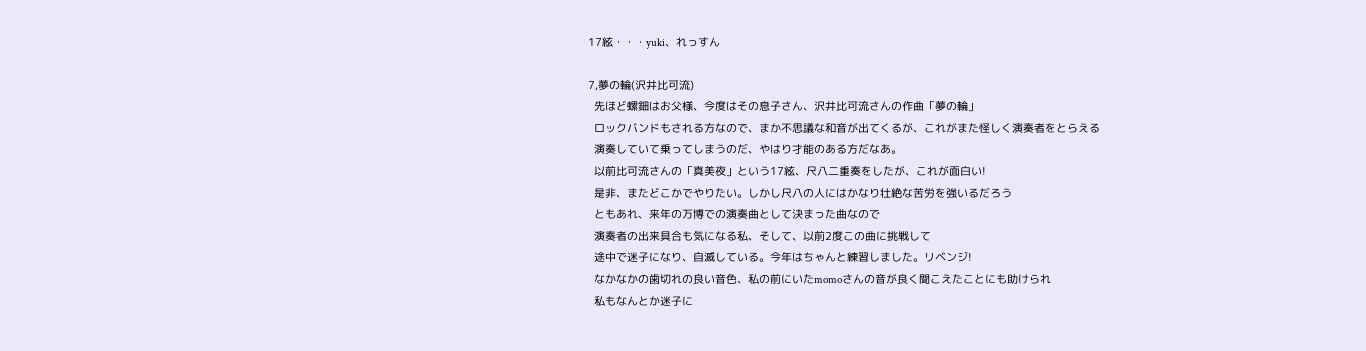17絃・・・yuki、れっすん

7,夢の輪(沢井比可流)
  先ほど螺鈿はお父様、今度はその息子さん、沢井比可流さんの作曲「夢の輪」
  ロックバンドもされる方なので、まか不思議な和音が出てくるが、これがまた怪しく演奏者をとらえる
  演奏していて乗ってしまうのだ、やはり才能のある方だなあ。
  以前比可流さんの「真美夜」という17絃、尺八二重奏をしたが、これが面白い!
  是非、またどこかでやりたい。しかし尺八の人にはかなり壮絶な苦労を強いるだろう
  ともあれ、来年の万博での演奏曲として決まった曲なので
  演奏者の出来具合も気になる私、そして、以前2度この曲に挑戦して
  途中で迷子になり、自滅している。今年はちゃんと練習しました。リベンジ!
  なかなかの歯切れの良い音色、私の前にいたmomoさんの音が良く聞こえたことにも助けられ
  私もなんとか迷子に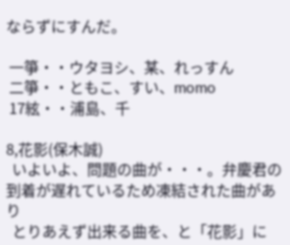ならずにすんだ。

 一箏・・ウタヨシ、某、れっすん
 二箏・・ともこ、すい、momo
 17絃・・浦島、千

8,花影(保木誠)
  いよいよ、問題の曲が・・・。弁慶君の到着が遅れているため凍結された曲があり
  とりあえず出来る曲を、と「花影」に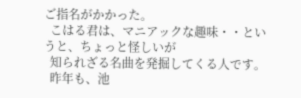ご指名がかかった。
  こはる君は、マニアックな趣味・・というと、ちょっと怪しいが
  知られざる名曲を発掘してくる人です。
  昨年も、池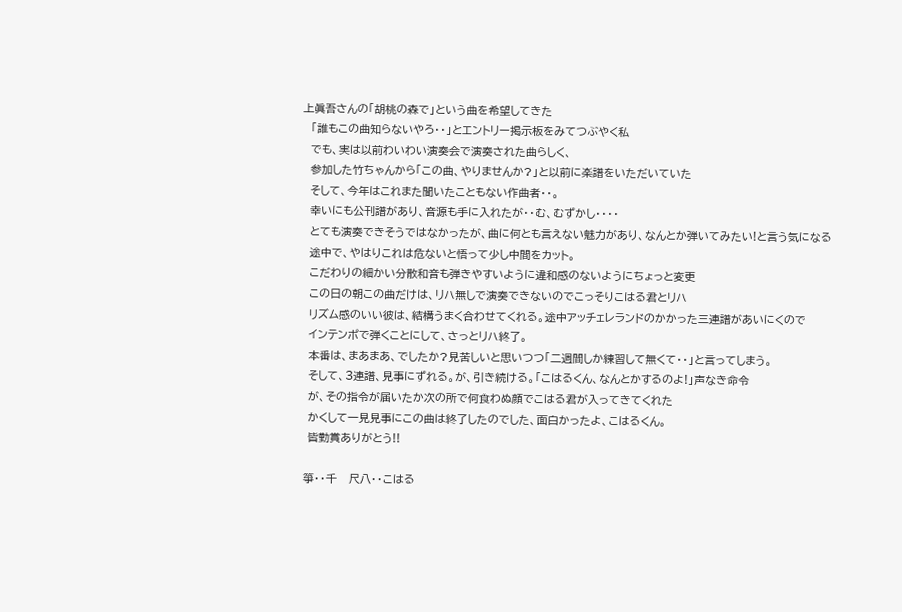上眞吾さんの「胡桃の森で」という曲を希望してきた
  「誰もこの曲知らないやろ・・」とエントリー掲示板をみてつぶやく私
  でも、実は以前わいわい演奏会で演奏された曲らしく、
  参加した竹ちゃんから「この曲、やりませんか?」と以前に楽譜をいただいていた
  そして、今年はこれまた聞いたこともない作曲者・・。
  幸いにも公刊譜があり、音源も手に入れたが・・む、むずかし・・・・
  とても演奏できそうではなかったが、曲に何とも言えない魅力があり、なんとか弾いてみたい!と言う気になる
  途中で、やはりこれは危ないと悟って少し中間をカット。
  こだわりの細かい分散和音も弾きやすいように違和感のないようにちょっと変更
  この日の朝この曲だけは、リハ無しで演奏できないのでこっそりこはる君とリハ
  リズム感のいい彼は、結構うまく合わせてくれる。途中アッチェレランドのかかった三連譜があいにくので
  インテンポで弾くことにして、さっとリハ終了。
  本番は、まあまあ、でしたか?見苦しいと思いつつ「二週間しか練習して無くて・・」と言ってしまう。
  そして、3連譜、見事にずれる。が、引き続ける。「こはるくん、なんとかするのよ!」声なき命令
  が、その指令が届いたか次の所で何食わぬ顔でこはる君が入ってきてくれた
  かくして一見見事にこの曲は終了したのでした、面白かったよ、こはるくん。
  皆勤賞ありがとう!!

 箏・・千   尺八・・こはる